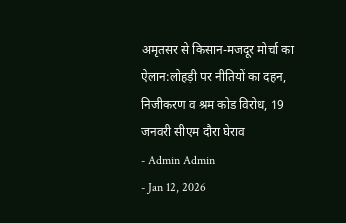अमृतसर से किसान-मजदूर मोर्चा का ऐलान:लोहड़ी पर नीतियों का दहन, निजीकरण व श्रम कोड विरोध, 19 जनवरी सीएम दौरा घेराव
- Admin Admin
- Jan 12, 2026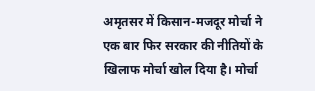अमृतसर में किसान-मजदूर मोर्चा ने एक बार फिर सरकार की नीतियों के खिलाफ मोर्चा खोल दिया है। मोर्चा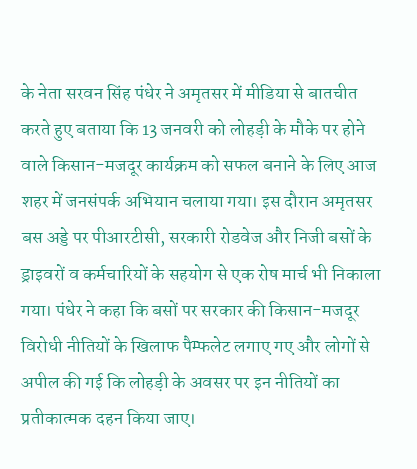के नेता सरवन सिंह पंधेर ने अमृतसर में मीडिया से बातचीत करते हुए बताया कि 13 जनवरी को लोहड़ी के मौके पर होने वाले किसान-मजदूर कार्यक्रम को सफल बनाने के लिए आज शहर में जनसंपर्क अभियान चलाया गया। इस दौरान अमृतसर बस अड्डे पर पीआरटीसी, सरकारी रोडवेज और निजी बसों के ड्राइवरों व कर्मचारियों के सहयोग से एक रोष मार्च भी निकाला गया। पंधेर ने कहा कि बसों पर सरकार की किसान-मजदूर विरोधी नीतियों के खिलाफ पैम्फलेट लगाए गए और लोगों से अपील की गई कि लोहड़ी के अवसर पर इन नीतियों का प्रतीकात्मक दहन किया जाए।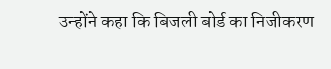उन्होंने कहा कि बिजली बोर्ड का निजीकरण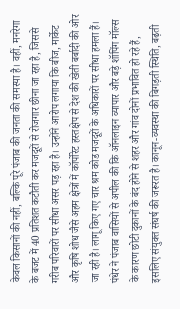केवल किसानों की नहीं, बल्कि पूरे पंजाब की जनता की समस्या है। वहीं, मनरेगा के बजट में 40 प्रतिशत कटौती कर मजदूरों से रोजगार छीना जा रहा है, जिससे गरीब परिवारों पर सीधा असर पड़ रहा है। उन्होंने आरोप लगाया कि बीज, मार्केट और कृषि शोध जैसे अहम क्षेत्रों में कॉर्पोरेट हस्तक्षेप से देश की खेती बर्बादी की ओर जा रही है। लागू किए गए चार श्रम कोड मजदूरों के अधिकारों पर सीधा हमला हैं। पंधेर ने पंजाब वासियों से अपील की कि ऑनलाइन व्यापार और बड़े शॉपिंग मॉल्स के कारण छोटी दुकानों के बंद होने से शहर और गांव दोनों प्रभावित हो रहे हैं, इसलिए संयुक्त संघर्ष की जरूरत है। कानून-व्यवस्था की बिगड़ती स्थिति, बढ़ती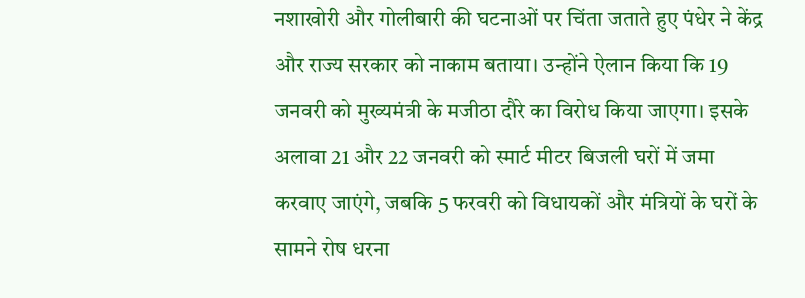नशाखोरी और गोलीबारी की घटनाओं पर चिंता जताते हुए पंधेर ने केंद्र और राज्य सरकार को नाकाम बताया। उन्होंने ऐलान किया कि 19 जनवरी को मुख्यमंत्री के मजीठा दौरे का विरोध किया जाएगा। इसके अलावा 21 और 22 जनवरी को स्मार्ट मीटर बिजली घरों में जमा करवाए जाएंगे, जबकि 5 फरवरी को विधायकों और मंत्रियों के घरों के सामने रोष धरना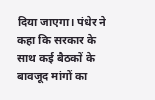दिया जाएगा। पंधेर ने कहा कि सरकार के साथ कई बैठकों के बावजूद मांगों का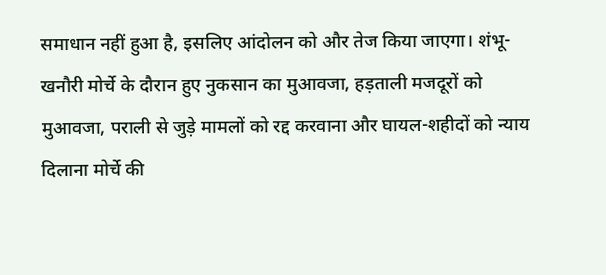समाधान नहीं हुआ है, इसलिए आंदोलन को और तेज किया जाएगा। शंभू-खनौरी मोर्चे के दौरान हुए नुकसान का मुआवजा, हड़ताली मजदूरों को मुआवजा, पराली से जुड़े मामलों को रद्द करवाना और घायल-शहीदों को न्याय दिलाना मोर्चे की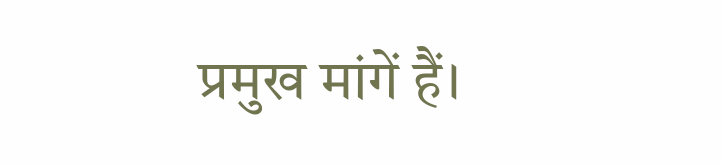प्रमुख मांगें हैं।